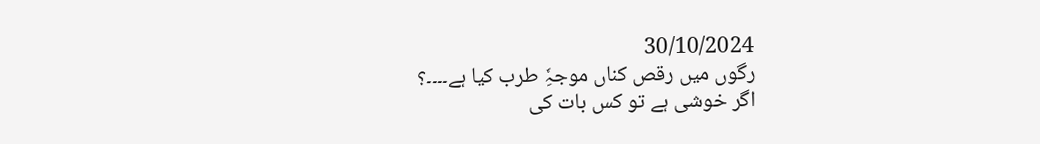30/10/2024
رگوں میں رقص کناں موجہِٗ طرب کیا ہے۔۔۔۔؟
اگر خوشی ہے تو کس بات کی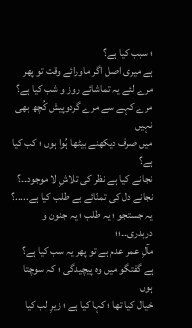؛ سبب کیا ہے؟
ہے میری اصل اگر ماورائے وقت تو پھر
مرے لئے یہ تماشائے روز و شب کیا ہے؟
مرے کہے سے مرے گردوپیش کُچھ بھی نہیں
میں صرف دیکھنے بیٹھا ہُوا ہوں ؛ کب کیا ہے؟
نجانے کیا ہے نظر کی تلاشِ لا موجود۔۔؟
نجانے دل کی تمنّائے بے طلب کیا ہے.....؟
یہ جستجو ؛ یہ طلب ؛ یہ جنون و دربدری۔۔؛؛
مآلِ عمر عدم ہے تو پھر یہ سب کیا ہے؟
ہے گفتگو میں وہ پیچیدگی ؛ کہ سوچتا ہوں
خیال کیا تھا ؛ کہا کیا ہے ؛ زیرِ لب کیا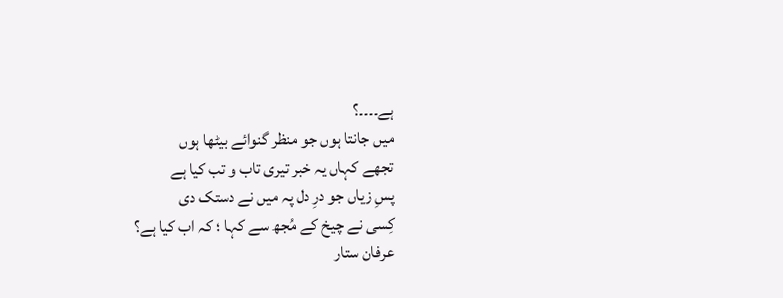ہے۔۔۔۔؟
میں جانتا ہوں جو منظر گنوائے بیٹھا ہوں
تجھے کہاں یہ خبر تیری تاب و تب کیا ہے
پسِ زیاں جو درِ دل پہ میں نے دستک دی
کِسی نے چیخ کے مُجھ سے کہا ؛ کہ اب کیا ہے؟
عرفان ستار